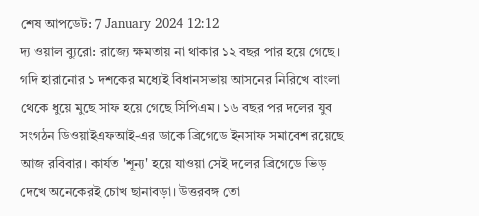শেষ আপডেট: 7 January 2024 12:12
দ্য ওয়াল ব্যুরো: রাজ্যে ক্ষমতায় না থাকার ১২ বছর পার হয়ে গেছে। গদি হারানোর ১ দশকের মধ্যেই বিধানসভায় আসনের নিরিখে বাংলা থেকে ধুয়ে মুছে সাফ হয়ে গেছে সিপিএম। ১৬ বছর পর দলের যুব সংগঠন ডিওয়াইএফআই-এর ডাকে ব্রিগেডে ইনসাফ সমাবেশ রয়েছে আজ রবিবার। কার্যত 'শূন্য' হয়ে যাওয়া সেই দলের ব্রিগেডে ভিড় দেখে অনেকেরই চোখ ছানাবড়া। উত্তরবঙ্গ তো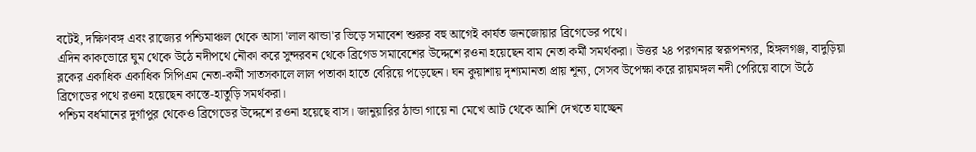বটেই, দক্ষিণবঙ্গ এবং রাজ্যের পশ্চিমাঞ্চল থেকে আসা 'লাল ঝান্ডা'র ভিড়ে সমাবেশ শুরুর বহু আগেই কার্যত জনজোয়ার ব্রিগেডের পথে।
এদিন কাকভোরে ঘুম থেকে উঠে নদীপথে নৌকা করে সুন্দরবন থেকে ব্রিগেড সমাবেশের উদ্দেশে রওনা হয়েছেন বাম নেতা কর্মী সমর্থকরা। উত্তর ২৪ পরগনার স্বরূপনগর, হিঙ্গলগঞ্জ, বাদুড়িয়া ব্লকের একাধিক একাধিক সিপিএম নেতা-কর্মী সাতসকালে লাল পতাকা হাতে বেরিয়ে পড়েছেন। ঘন কুয়াশায় দৃশ্যমানতা প্রায় শূন্য, সেসব উপেক্ষা করে রায়মঙ্গল নদী পেরিয়ে বাসে উঠে ব্রিগেডের পথে রওনা হয়েছেন কাস্তে-হাতুড়ি সমর্থকরা।
পশ্চিম বর্ধমানের দুর্গাপুর থেকেও ব্রিগেডের উদ্দেশে রওনা হয়েছে বাস। জানুয়ারির ঠান্ডা গায়ে না মেখে আট থেকে আশি দেখতে যাচ্ছেন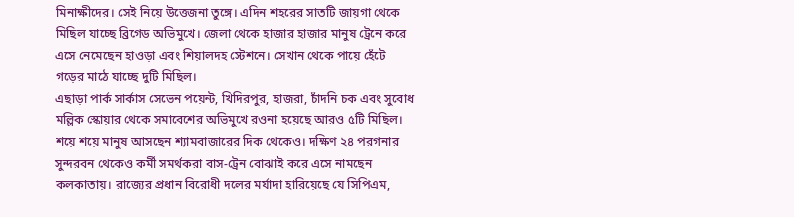মিনাক্ষীদের। সেই নিয়ে উত্তেজনা তুঙ্গে। এদিন শহরের সাতটি জায়গা থেকে মিছিল যাচ্ছে ব্রিগেড অভিমুখে। জেলা থেকে হাজার হাজার মানুষ ট্রেনে করে এসে নেমেছেন হাওড়া এবং শিয়ালদহ স্টেশনে। সেখান থেকে পায়ে হেঁটে গড়ের মাঠে যাচ্ছে দুটি মিছিল।
এছাড়া পার্ক সার্কাস সেভেন পয়েন্ট, খিদিরপুর, হাজরা, চাঁদনি চক এবং সুবোধ মল্লিক স্কোয়ার থেকে সমাবেশের অভিমুখে রওনা হয়েছে আরও ৫টি মিছিল। শয়ে শয়ে মানুষ আসছেন শ্যামবাজারের দিক থেকেও। দক্ষিণ ২৪ পরগনার সুন্দরবন থেকেও কর্মী সমর্থকরা বাস-ট্রেন বোঝাই করে এসে নামছেন কলকাতায়। রাজ্যের প্রধান বিরোধী দলের মর্যাদা হারিয়েছে যে সিপিএম,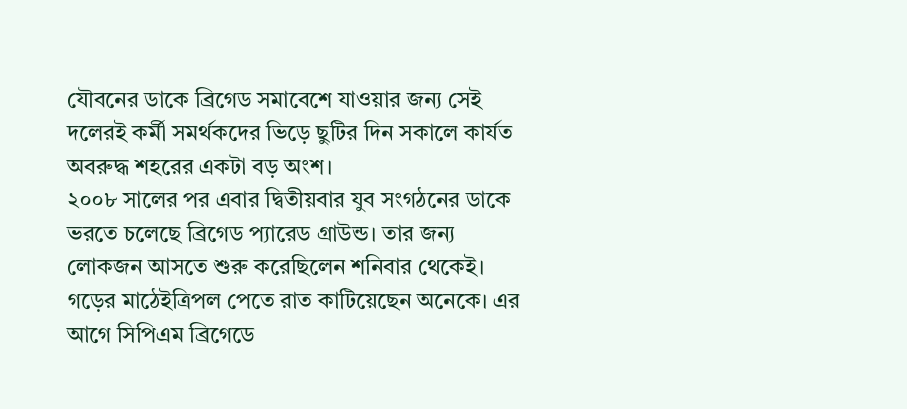যৌবনের ডাকে ব্রিগেড সমাবেশে যাওয়ার জন্য সেই দলেরই কর্মী সমর্থকদের ভিড়ে ছুটির দিন সকালে কার্যত অবরুদ্ধ শহরের একটা বড় অংশ।
২০০৮ সালের পর এবার দ্বিতীয়বার যুব সংগঠনের ডাকে ভরতে চলেছে ব্রিগেড প্যারেড গ্রাউন্ড। তার জন্য লোকজন আসতে শুরু করেছিলেন শনিবার থেকেই। গড়ের মাঠেইত্রিপল পেতে রাত কাটিয়েছেন অনেকে। এর আগে সিপিএম ব্রিগেডে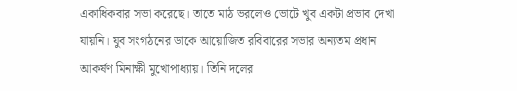একাধিকবার সভা করেছে। তাতে মাঠ ভরলেও ভোটে খুব একটা প্রভাব দেখা যায়নি। যুব সংগঠনের ডাকে আয়োজিত রবিবারের সভার অন্যতম প্রধান আকর্ষণ মিনাক্ষী মুখোপাধ্যায়। তিনি দলের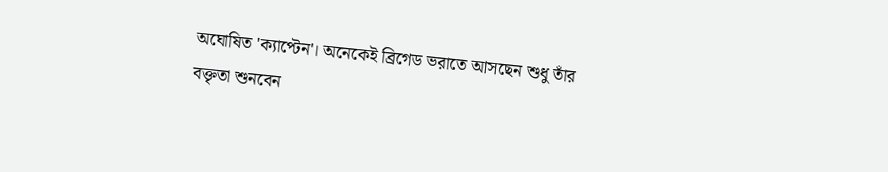অঘোষিত 'ক্যাপ্টেন'। অনেকেই ব্রিগেড ভরাতে আসছেন শুধু তাঁর বক্তৃতা শুনবেন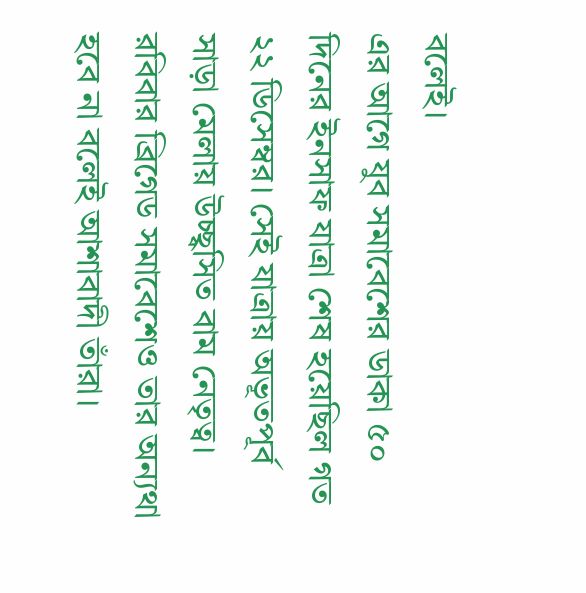বলেই।
এর আগে যুব সমাবেশের ডাকা ৫০ দিনের ইনসাফ যাত্রা শেষ হয়েছিল গত ২২ ডিসেম্বর। সেই যাত্রায় অভূতপূর্ব সাড়া মেলায় উচ্ছ্বসিত বাম নেতৃত্ব। রবিবার ব্রিগেড সমাবেশেও তার অন্যথা হবে না বলেই আশাবাদী তাঁরা।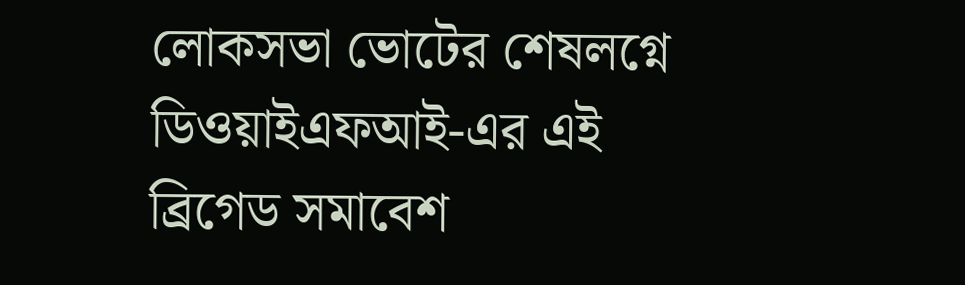লোকসভা ভোটের শেষলগ্নে ডিওয়াইএফআই-এর এই ব্রিগেড সমাবেশ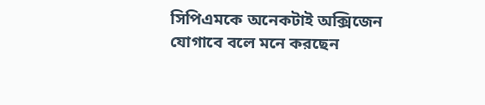সিপিএমকে অনেকটাই অক্সিজেন যোগাবে বলে মনে করছেন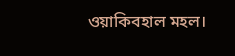ওয়াকিবহাল মহল।